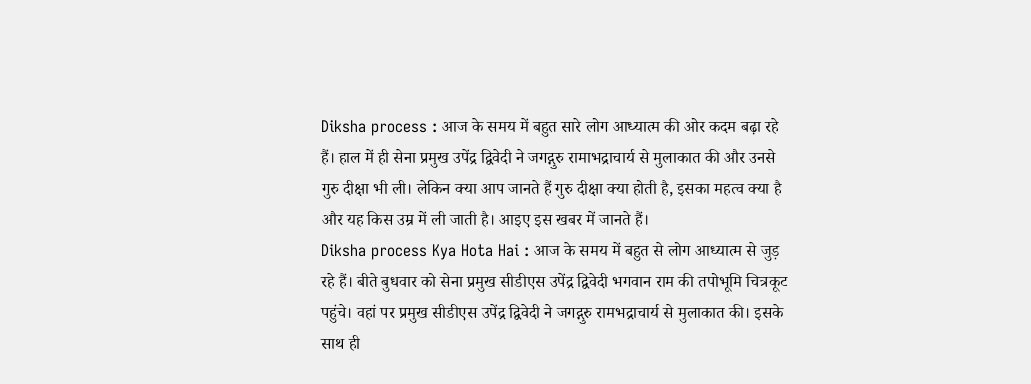Diksha process : आज के समय में बहुत सारे लोग आध्यात्म की ओर कदम बढ़ा रहे हैं। हाल में ही सेना प्रमुख उपेंद्र द्विवेदी ने जगद्गुरु रामाभद्राचार्य से मुलाकात की और उनसे गुरु दीक्षा भी ली। लेकिन क्या आप जानते हैं गुरु दीक्षा क्या होती है, इसका महत्व क्या है और यह किस उम्र में ली जाती है। आइए इस खबर में जानते हैं।
Diksha process Kya Hota Hai : आज के समय में बहुत से लोग आध्यात्म से जुड़ रहे हैं। बीते बुधवार को सेना प्रमुख सीडीएस उपेंद्र द्विवेदी भगवान राम की तपोभूमि चित्रकूट पहुंचे। वहां पर प्रमुख सीडीएस उपेंद्र द्विवेदी ने जगद्गुरु रामभद्राचार्य से मुलाकात की। इसके साथ ही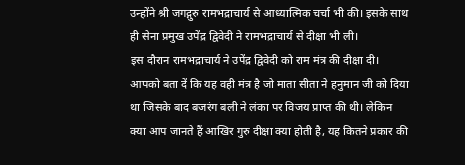उन्होंने श्री जगद्गुरु रामभद्राचार्य से आध्यात्मिक चर्चा भी की। इसके साथ ही सेना प्रमुख उपेंद्र द्विवेदी ने रामभद्राचार्य से दीक्षा भी ली।
इस दौरान रामभद्राचार्य ने उपेंद्र द्विवेदी को राम मंत्र की दीक्षा दी। आपको बता दें कि यह वही मंत्र है जो माता सीता ने हनुमान जी को दिया था जिसके बाद बजरंग बली ने लंका पर विजय प्राप्त की थी। लेकिन क्या आप जानते हैं आखिर गुरु दीक्षा क्या होती है, यह कितने प्रकार की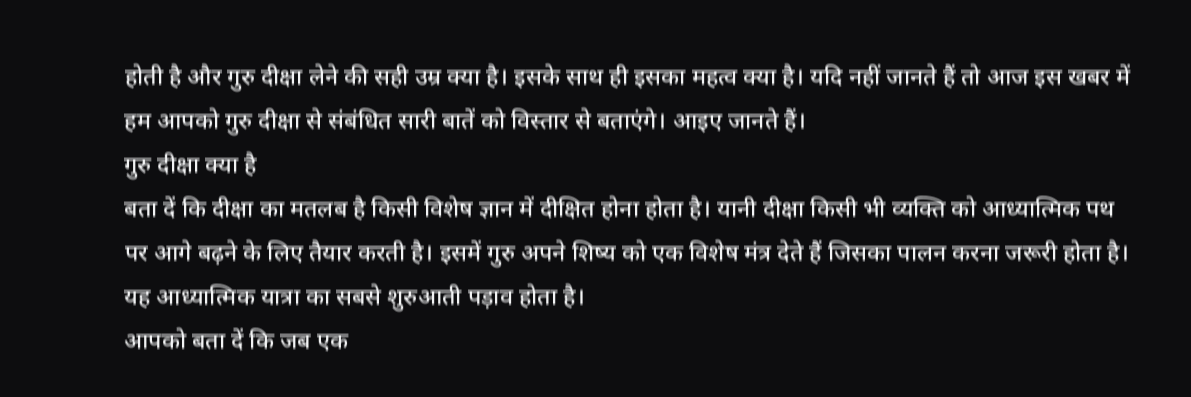होती है और गुरु दीक्षा लेने की सही उम्र क्या है। इसके साथ ही इसका महत्व क्या है। यदि नहीं जानते हैं तो आज इस खबर में हम आपको गुरु दीक्षा से संबंधित सारी बातें को विस्तार से बताएंगे। आइए जानते हैं।
गुरु दीक्षा क्या है
बता दें कि दीक्षा का मतलब है किसी विशेष ज्ञान में दीक्षित होना होता है। यानी दीक्षा किसी भी व्यक्ति को आध्यात्मिक पथ पर आगे बढ़ने के लिए तैयार करती है। इसमें गुरु अपने शिष्य को एक विशेष मंत्र देते हैं जिसका पालन करना जरूरी होता है। यह आध्यात्मिक यात्रा का सबसे शुरुआती पड़ाव होता है।
आपको बता दें कि जब एक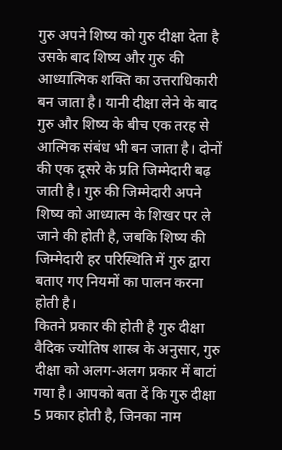गुरु अपने शिष्य को गुरु दीक्षा देता है उसके बाद शिष्य और गुरु की आध्यात्मिक शक्ति का उत्तराधिकारी बन जाता है। यानी दीक्षा लेने के बाद गुरु और शिष्य के बीच एक तरह से आत्मिक संबंध भी बन जाता है। दोनों की एक दूसरे के प्रति जिम्मेदारी बढ़ जाती है। गुरु की जिम्मेदारी अपने शिष्य को आध्यात्म के शिखर पर ले जाने की होती है, जबकि शिष्य की जिम्मेदारी हर परिस्थिति में गुरु द्वारा बताए गए नियमों का पालन करना होती है।
कितने प्रकार की होती है गुरु दीक्षा
वैदिक ज्योतिष शास्त्र के अनुसार, गुरु दीक्षा को अलग-अलग प्रकार में बाटां गया है। आपको बता दें कि गुरु दीक्षा 5 प्रकार होती है, जिनका नाम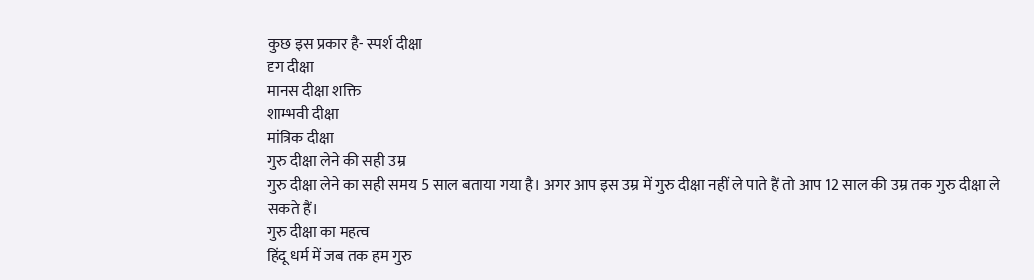कुछ इस प्रकार है- स्पर्श दीक्षा
दृग दीक्षा
मानस दीक्षा शक्ति
शाम्भवी दीक्षा
मांत्रिक दीक्षा
गुरु दीक्षा लेने की सही उम्र
गुरु दीक्षा लेने का सही समय 5 साल बताया गया है। अगर आप इस उम्र में गुरु दीक्षा नहीं ले पाते हैं तो आप 12 साल की उम्र तक गुरु दीक्षा ले सकते हैं।
गुरु दीक्षा का महत्व
हिंदू धर्म में जब तक हम गुरु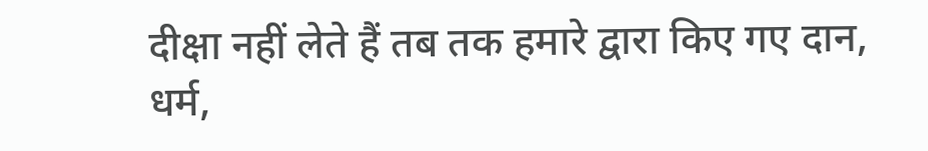दीक्षा नहीं लेते हैं तब तक हमारे द्वारा किए गए दान, धर्म,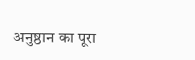अनुष्ठान का पूरा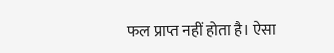फल प्राप्त नहीं होता है। ऐसा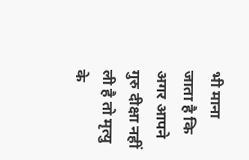भी माना जाता है कि अगर आपने गुरु दीक्षा नहीं ली है तो मृत्यु के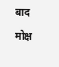बाद मोक्ष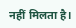नहीं मिलता है।